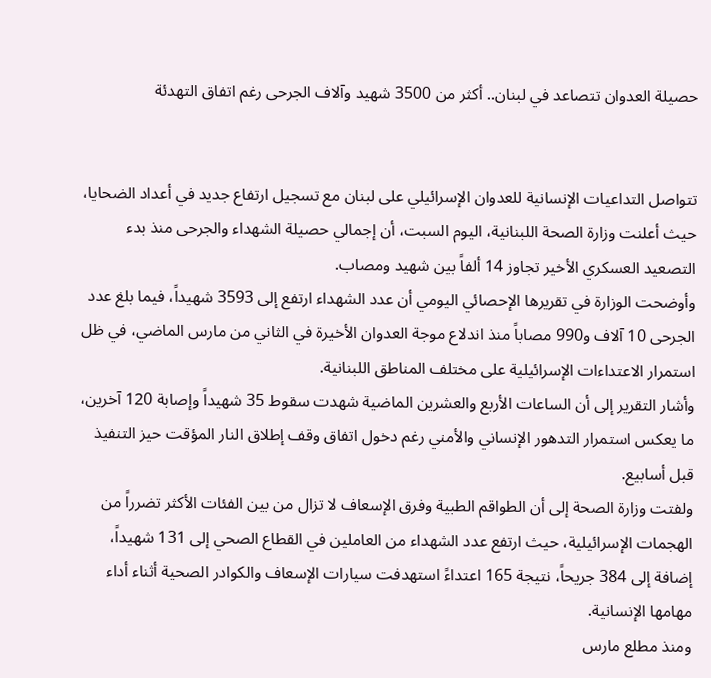حصيلة العدوان تتصاعد في لبنان.. أكثر من 3500 شهيد وآلاف الجرحى رغم اتفاق التهدئة


تتواصل التداعيات الإنسانية للعدوان الإسرائيلي على لبنان مع تسجيل ارتفاع جديد في أعداد الضحايا، حيث أعلنت وزارة الصحة اللبنانية، اليوم السبت، أن إجمالي حصيلة الشهداء والجرحى منذ بدء التصعيد العسكري الأخير تجاوز 14 ألفاً بين شهيد ومصاب.
وأوضحت الوزارة في تقريرها الإحصائي اليومي أن عدد الشهداء ارتفع إلى 3593 شهيداً، فيما بلغ عدد الجرحى 10 آلاف و990 مصاباً منذ اندلاع موجة العدوان الأخيرة في الثاني من مارس الماضي، في ظل استمرار الاعتداءات الإسرائيلية على مختلف المناطق اللبنانية.
وأشار التقرير إلى أن الساعات الأربع والعشرين الماضية شهدت سقوط 35 شهيداً وإصابة 120 آخرين، ما يعكس استمرار التدهور الإنساني والأمني رغم دخول اتفاق وقف إطلاق النار المؤقت حيز التنفيذ قبل أسابيع.
ولفتت وزارة الصحة إلى أن الطواقم الطبية وفرق الإسعاف لا تزال من بين الفئات الأكثر تضرراً من الهجمات الإسرائيلية، حيث ارتفع عدد الشهداء من العاملين في القطاع الصحي إلى 131 شهيداً، إضافة إلى 384 جريحاً، نتيجة 165 اعتداءً استهدفت سيارات الإسعاف والكوادر الصحية أثناء أداء مهامها الإنسانية.
ومنذ مطلع مارس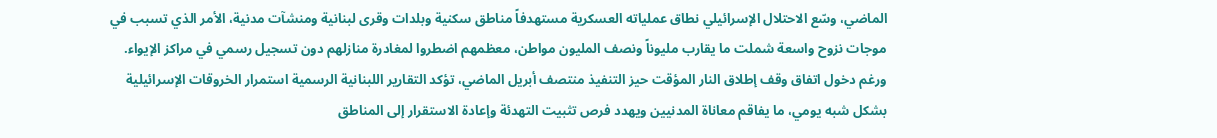الماضي، وسّع الاحتلال الإسرائيلي نطاق عملياته العسكرية مستهدفاً مناطق سكنية وبلدات وقرى لبنانية ومنشآت مدنية، الأمر الذي تسبب في موجات نزوح واسعة شملت ما يقارب مليوناً ونصف المليون مواطن، معظمهم اضطروا لمغادرة منازلهم دون تسجيل رسمي في مراكز الإيواء.
ورغم دخول اتفاق وقف إطلاق النار المؤقت حيز التنفيذ منتصف أبريل الماضي، تؤكد التقارير اللبنانية الرسمية استمرار الخروقات الإسرائيلية بشكل شبه يومي، ما يفاقم معاناة المدنيين ويهدد فرص تثبيت التهدئة وإعادة الاستقرار إلى المناطق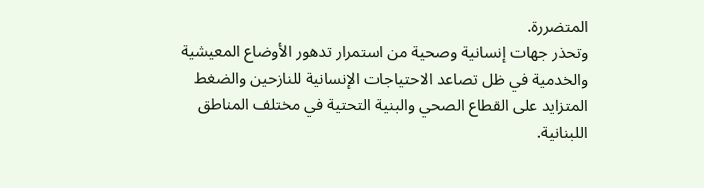المتضررة.
وتحذر جهات إنسانية وصحية من استمرار تدهور الأوضاع المعيشية والخدمية في ظل تصاعد الاحتياجات الإنسانية للنازحين والضغط المتزايد على القطاع الصحي والبنية التحتية في مختلف المناطق اللبنانية.